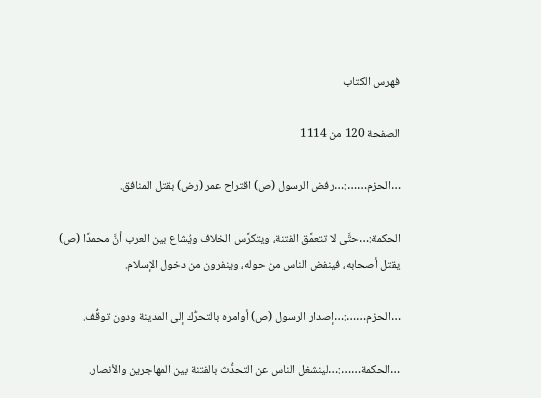فهرس الكتاب

الصفحة 120 من 1114

…الحزم……:…رفض الرسول (ص) اقتراح عمر (رض) بقتل المنافق.

الحكمة:…حتَّى لا تتعمَّق الفتنة، ويتكرَّس الخلاف ويُشاع بين العرب أنَّ محمدًا (ص) يقتل أصحابه، فينفض الناس من حوله، وينفرون من دخول الإسلام.

…الحزم……:…إصدار الرسول (ص) أوامره بالتحرُّك إلى المدينة ودون توقُّف.

…الحكمة……:…لينشغل الناس عن التحدُّث بالفتنة بين المهاجرين والأنصار.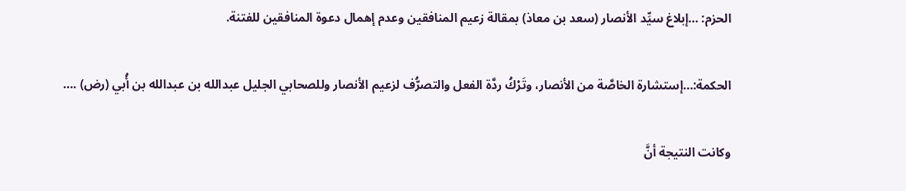الحزم: …إبلاغ سيِّد الأنصار (سعد بن معاذ) بمقالة زعيم المنافقين وعدم إهمال دعوة المنافقين للفتنة.

الحكمة:…إستشارة الخاصَّة من الأنصار، وتَرْكُ ردَّة الفعل والتصرُّف لزعيم الأنصار وللصحابي الجليل عبدالله بن عبدالله بن أُبي (رض) .…

وكانت النتيجة أنَّ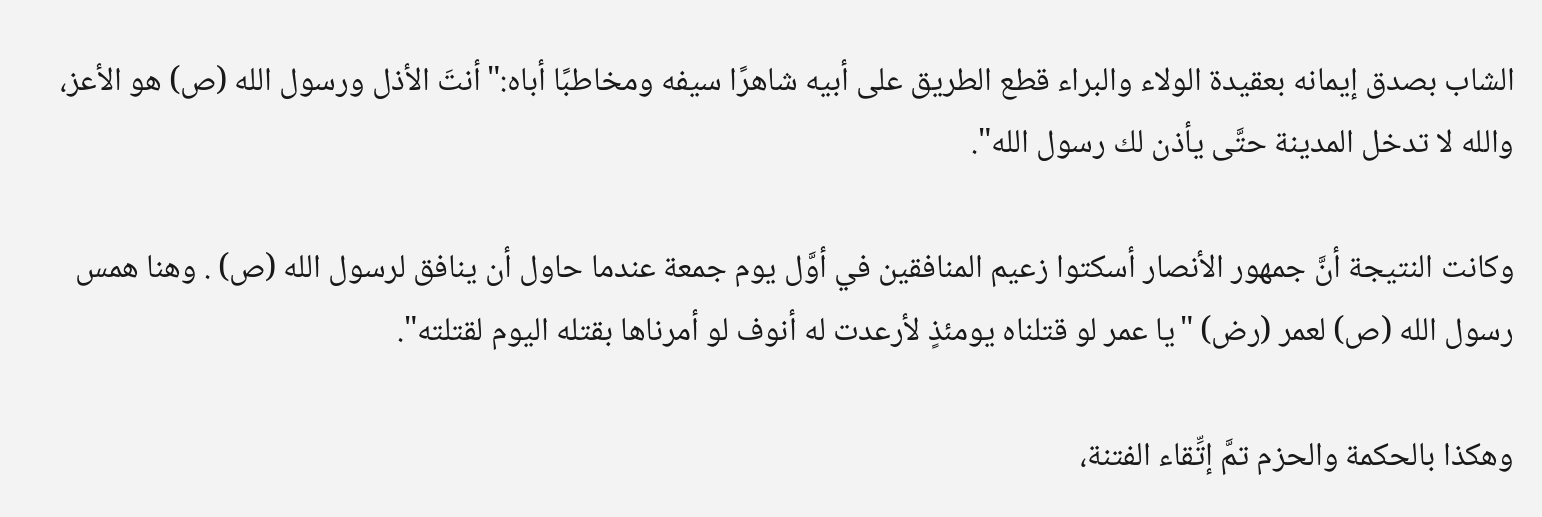الشاب بصدق إيمانه بعقيدة الولاء والبراء قطع الطريق على أبيه شاهرًا سيفه ومخاطبًا أباه:"أنتَ الأذل ورسول الله (ص) هو الأعز، والله لا تدخل المدينة حتَّى يأذن لك رسول الله".

وكانت النتيجة أنَّ جمهور الأنصار أسكتوا زعيم المنافقين في أوَّل يوم جمعة عندما حاول أن ينافق لرسول الله (ص) . وهنا همس رسول الله (ص) لعمر (رض) "يا عمر لو قتلناه يومئذٍ لأرعدت له أنوف لو أمرناها بقتله اليوم لقتلته".

وهكذا بالحكمة والحزم تمَّ إتِّقاء الفتنة،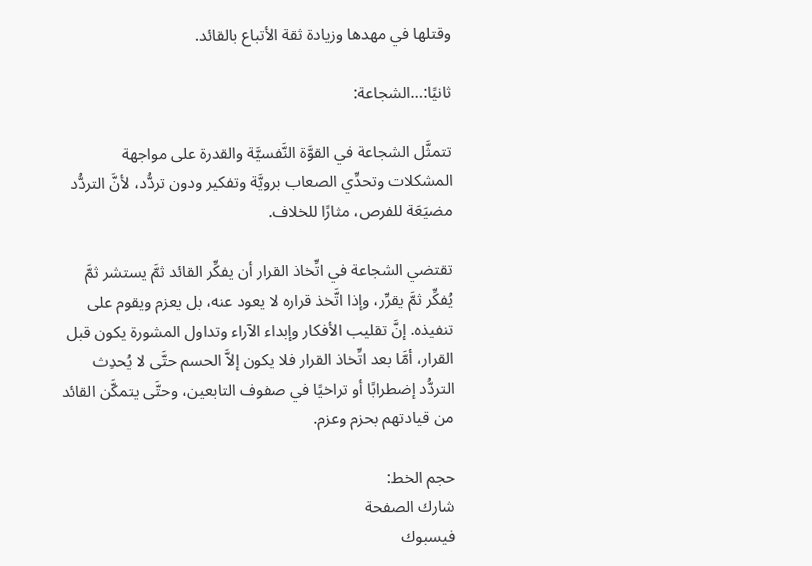وقتلها في مهدها وزيادة ثقة الأتباع بالقائد.

ثانيًا:…الشجاعة:

تتمثَّل الشجاعة في القوَّة النَّفسيَّة والقدرة على مواجهة المشكلات وتحدِّي الصعاب برويَّة وتفكير ودون تردُّد، لأنَّ التردُّد مضيَعَة للفرص، مثارًا للخلاف.

تقتضي الشجاعة في اتِّخاذ القرار أن يفكِّر القائد ثمَّ يستشر ثمَّ يُفكِّر ثمَّ يقرِّر، وإذا اتَّخذ قراره لا يعود عنه، بل يعزم ويقوم على تنفيذه. إنَّ تقليب الأفكار وإبداء الآراء وتداول المشورة يكون قبل القرار، أمَّا بعد اتِّخاذ القرار فلا يكون إلاَّ الحسم حتَّى لا يُحدِث التردُّد إضطرابًا أو تراخيًا في صفوف التابعين، وحتَّى يتمكَّن القائد من قيادتهم بحزم وعزم.

حجم الخط:
شارك الصفحة
فيسبوك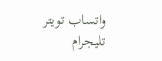واتساب تويتر تليجرام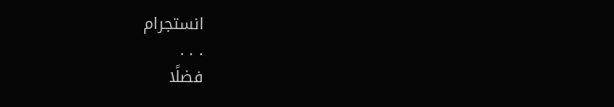انستجرام
. . .
فضلًا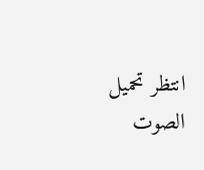انتظر تحميل الصوت